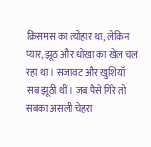क्रिसमस का त्योहार था, लेकिन प्यार, झूठ और धोखा का खेल चल रहा था। सजावट और खुशियाँ सब झूठी थीं। जब पैसे गिरे तो सबका असली चेहरा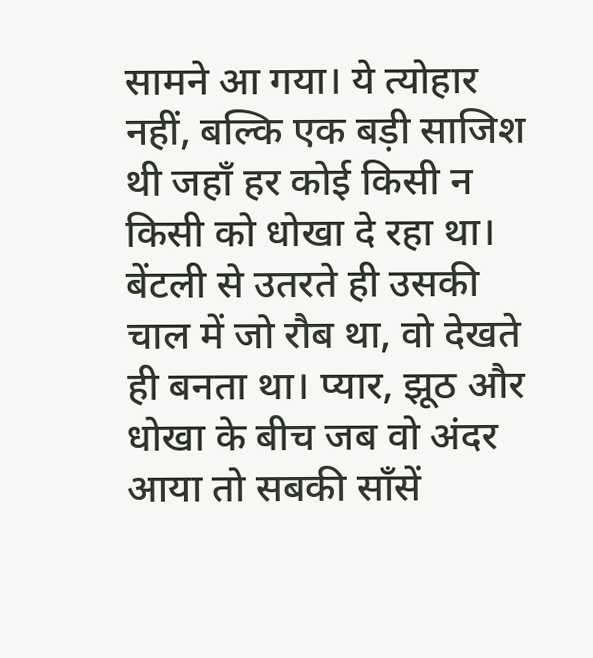सामने आ गया। ये त्योहार नहीं, बल्कि एक बड़ी साजिश थी जहाँ हर कोई किसी न किसी को धोखा दे रहा था।
बेंटली से उतरते ही उसकी चाल में जो रौब था, वो देखते ही बनता था। प्यार, झूठ और धोखा के बीच जब वो अंदर आया तो सबकी साँसें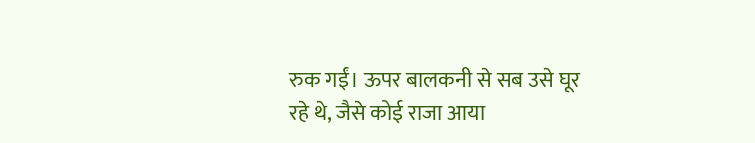रुक गईं। ऊपर बालकनी से सब उसे घूर रहे थे, जैसे कोई राजा आया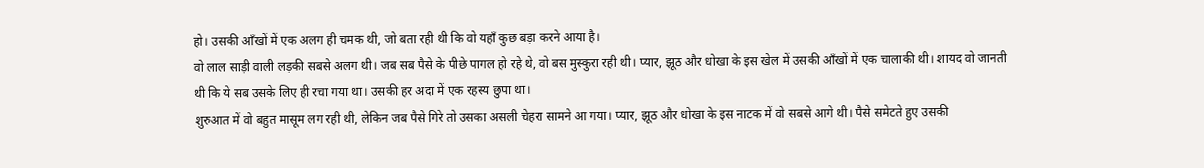हो। उसकी आँखों में एक अलग ही चमक थी, जो बता रही थी कि वो यहाँ कुछ बड़ा करने आया है।
वो लाल साड़ी वाली लड़की सबसे अलग थी। जब सब पैसे के पीछे पागल हो रहे थे, वो बस मुस्कुरा रही थी। प्यार, झूठ और धोखा के इस खेल में उसकी आँखों में एक चालाकी थी। शायद वो जानती थी कि ये सब उसके लिए ही रचा गया था। उसकी हर अदा में एक रहस्य छुपा था।
शुरुआत में वो बहुत मासूम लग रही थी, लेकिन जब पैसे गिरे तो उसका असली चेहरा सामने आ गया। प्यार, झूठ और धोखा के इस नाटक में वो सबसे आगे थी। पैसे समेटते हुए उसकी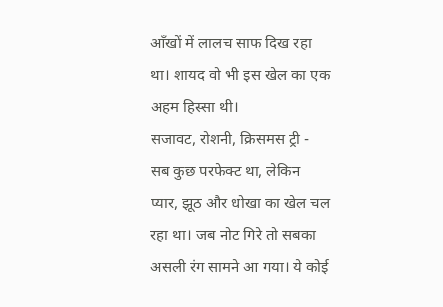आँखों में लालच साफ दिख रहा था। शायद वो भी इस खेल का एक अहम हिस्सा थी।
सजावट, रोशनी, क्रिसमस ट्री - सब कुछ परफेक्ट था, लेकिन प्यार, झूठ और धोखा का खेल चल रहा था। जब नोट गिरे तो सबका असली रंग सामने आ गया। ये कोई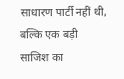साधारण पार्टी नहीं थी, बल्कि एक बड़ी साजिश का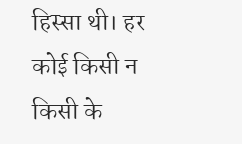हिस्सा थी। हर कोई किसी न किसी के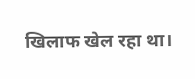खिलाफ खेल रहा था।